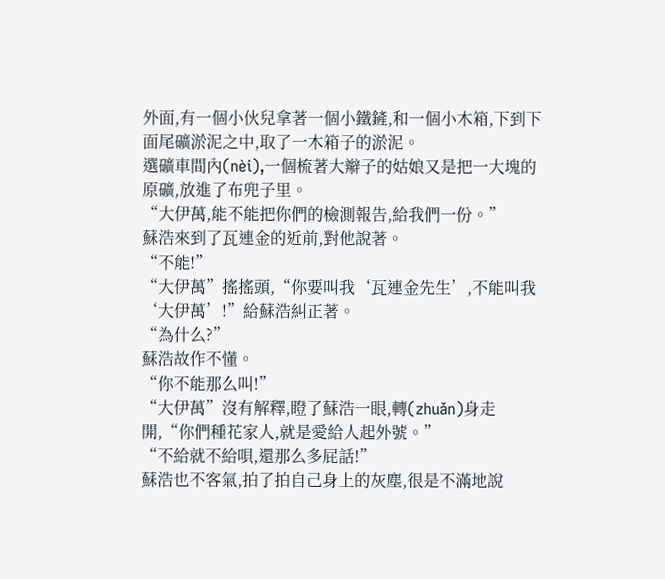外面,有一個小伙兒拿著一個小鐵鏟,和一個小木箱,下到下面尾礦淤泥之中,取了一木箱子的淤泥。
選礦車間內(nèi),一個梳著大辮子的姑娘又是把一大塊的原礦,放進了布兜子里。
“大伊萬,能不能把你們的檢測報告,給我們一份。”
蘇浩來到了瓦連金的近前,對他說著。
“不能!”
“大伊萬”搖搖頭,“你要叫我‘瓦連金先生’,不能叫我‘大伊萬’!”給蘇浩糾正著。
“為什么?”
蘇浩故作不懂。
“你不能那么叫!”
“大伊萬”沒有解釋,瞪了蘇浩一眼,轉(zhuǎn)身走開,“你們種花家人,就是愛給人起外號。”
“不給就不給唄,還那么多屁話!”
蘇浩也不客氣,拍了拍自己身上的灰塵,很是不滿地說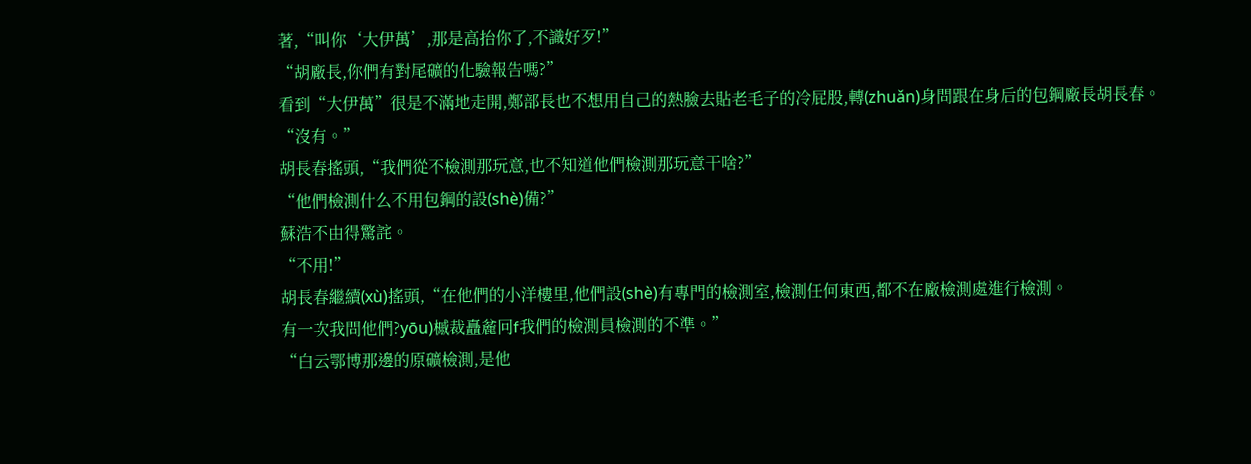著,“叫你‘大伊萬’,那是高抬你了,不識好歹!”
“胡廠長,你們有對尾礦的化驗報告嗎?”
看到“大伊萬”很是不滿地走開,鄭部長也不想用自己的熱臉去貼老毛子的冷屁股,轉(zhuǎn)身問跟在身后的包鋼廠長胡長春。
“沒有。”
胡長春搖頭,“我們從不檢測那玩意,也不知道他們檢測那玩意干啥?”
“他們檢測什么不用包鋼的設(shè)備?”
蘇浩不由得驚詫。
“不用!”
胡長春繼續(xù)搖頭,“在他們的小洋樓里,他們設(shè)有專門的檢測室,檢測任何東西,都不在廠檢測處進行檢測。
有一次我問他們?yōu)槭裁矗麄冋f我們的檢測員檢測的不準。”
“白云鄂博那邊的原礦檢測,是他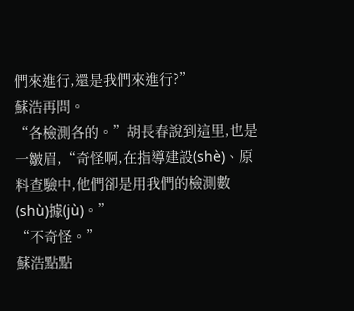們來進行,還是我們來進行?”
蘇浩再問。
“各檢測各的。”胡長春說到這里,也是一皺眉,“奇怪啊,在指導建設(shè)、原料查驗中,他們卻是用我們的檢測數(shù)據(jù)。”
“不奇怪。”
蘇浩點點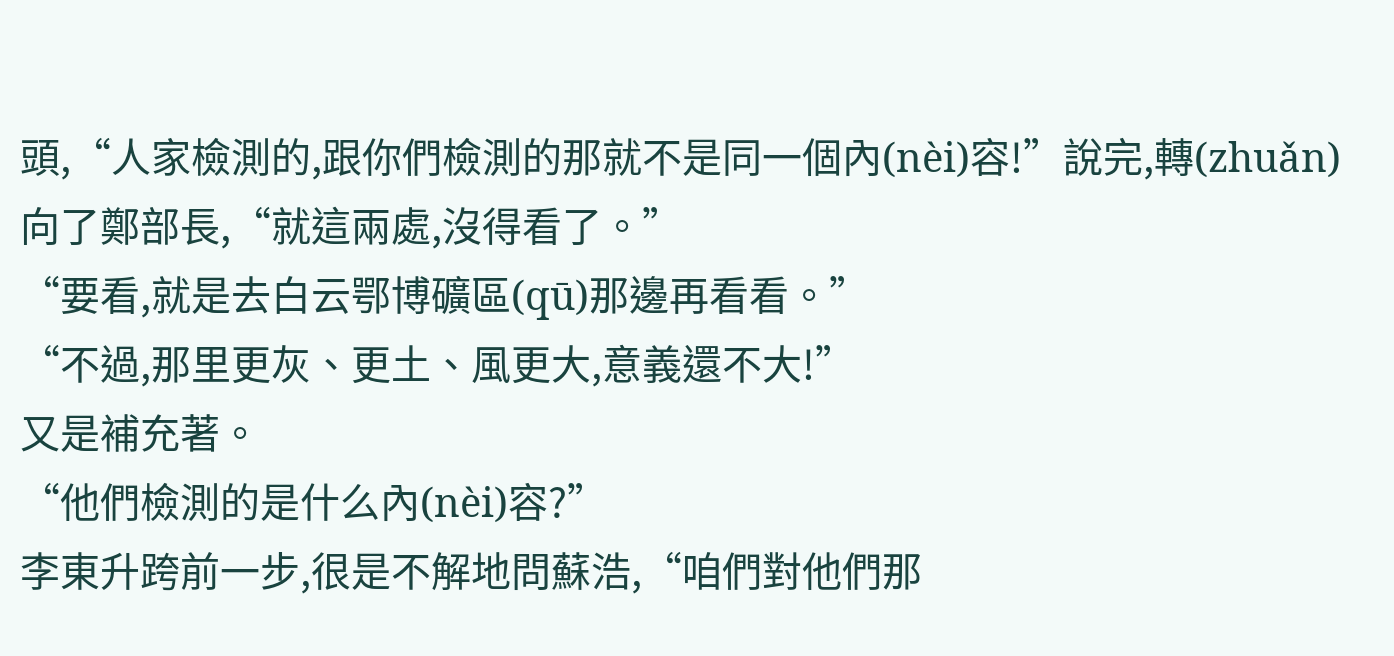頭,“人家檢測的,跟你們檢測的那就不是同一個內(nèi)容!”說完,轉(zhuǎn)向了鄭部長,“就這兩處,沒得看了。”
“要看,就是去白云鄂博礦區(qū)那邊再看看。”
“不過,那里更灰、更土、風更大,意義還不大!”
又是補充著。
“他們檢測的是什么內(nèi)容?”
李東升跨前一步,很是不解地問蘇浩,“咱們對他們那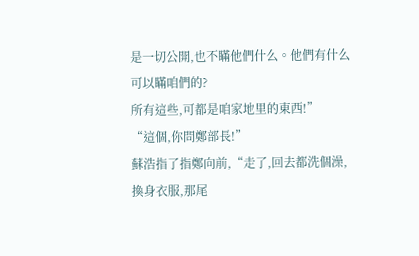是一切公開,也不瞞他們什么。他們有什么可以瞞咱們的?
所有這些,可都是咱家地里的東西!”
“這個,你問鄭部長!”
蘇浩指了指鄭向前,“走了,回去都洗個澡,換身衣服,那尾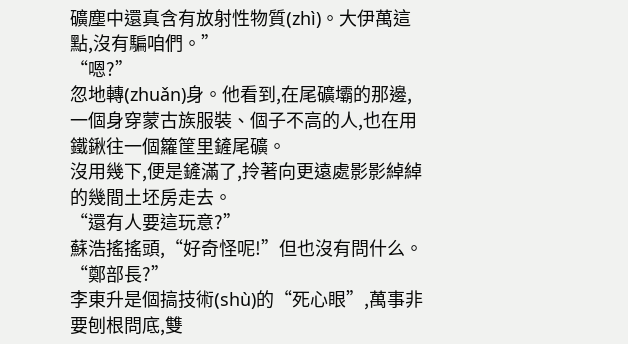礦塵中還真含有放射性物質(zhì)。大伊萬這點,沒有騙咱們。”
“嗯?”
忽地轉(zhuǎn)身。他看到,在尾礦壩的那邊,一個身穿蒙古族服裝、個子不高的人,也在用鐵鍬往一個籮筐里鏟尾礦。
沒用幾下,便是鏟滿了,拎著向更遠處影影綽綽的幾間土坯房走去。
“還有人要這玩意?”
蘇浩搖搖頭,“好奇怪呢!”但也沒有問什么。
“鄭部長?”
李東升是個搞技術(shù)的“死心眼”,萬事非要刨根問底,雙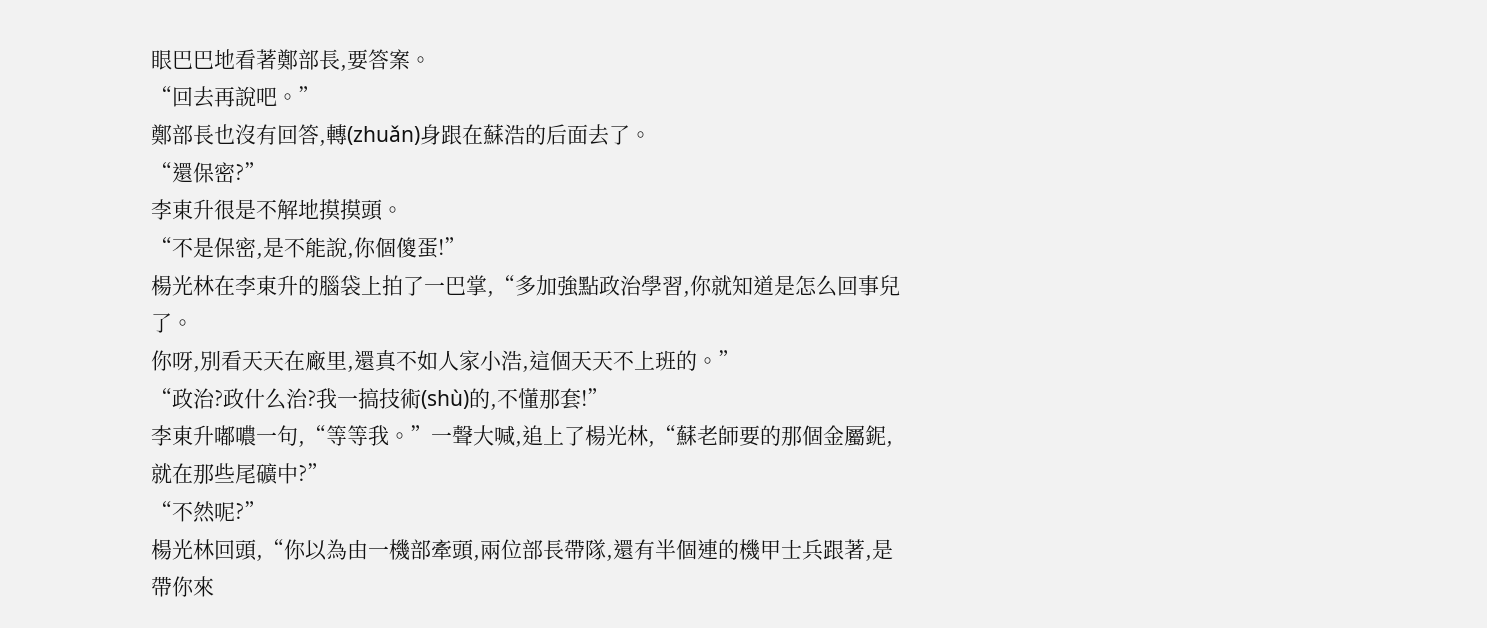眼巴巴地看著鄭部長,要答案。
“回去再說吧。”
鄭部長也沒有回答,轉(zhuǎn)身跟在蘇浩的后面去了。
“還保密?”
李東升很是不解地摸摸頭。
“不是保密,是不能說,你個傻蛋!”
楊光林在李東升的腦袋上拍了一巴掌,“多加強點政治學習,你就知道是怎么回事兒了。
你呀,別看天天在廠里,還真不如人家小浩,這個天天不上班的。”
“政治?政什么治?我一搞技術(shù)的,不懂那套!”
李東升嘟噥一句,“等等我。”一聲大喊,追上了楊光林,“蘇老師要的那個金屬鈮,就在那些尾礦中?”
“不然呢?”
楊光林回頭,“你以為由一機部牽頭,兩位部長帶隊,還有半個連的機甲士兵跟著,是帶你來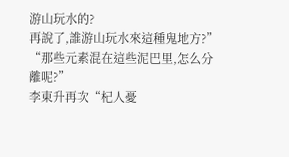游山玩水的?
再說了,誰游山玩水來這種鬼地方?”
“那些元素混在這些泥巴里,怎么分離呢?”
李東升再次“杞人憂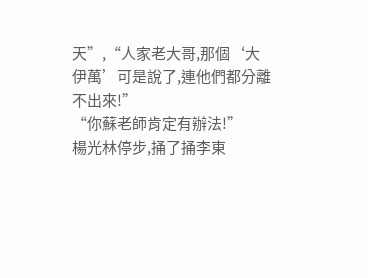天”,“人家老大哥,那個‘大伊萬’可是說了,連他們都分離不出來!”
“你蘇老師肯定有辦法!”
楊光林停步,捅了捅李東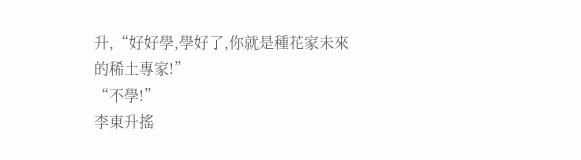升,“好好學,學好了,你就是種花家未來的稀土專家!”
“不學!”
李東升搖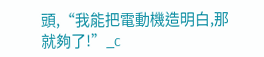頭,“我能把電動機造明白,那就夠了!”_c